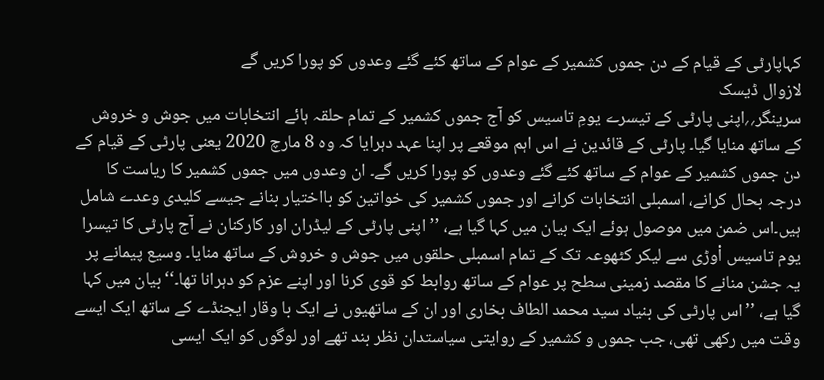کہاپارٹی کے قیام کے دن جموں کشمیر کے عوام کے ساتھ کئے گئے وعدوں کو پورا کریں گے
لازوال ڈیسک
سرینگر؍؍اپنی پارٹی کے تیسرے یومِ تاسیس کو آج جموں کشمیر کے تمام حلقہ ہائے انتخابات میں جوش و خروش کے ساتھ منایا گیا۔ پارٹی کے قائدین نے اس اہم موقعے پر اپنا عہد دہرایا کہ وہ 8 مارچ 2020 یعنی پارٹی کے قیام کے دن جموں کشمیر کے عوام کے ساتھ کئے گئے وعدوں کو پورا کریں گے۔ ان وعدوں میں جموں کشمیر کا ریاست کا درجہ بحال کرانے، اسمبلی انتخابات کرانے اور جموں کشمیر کی خواتین کو بااختیار بنانے جیسے کلیدی وعدے شامل ہیں۔اس ضمن میں موصول ہوئے ایک بیان میں کہا گیا ہے، ’’اپنی پارٹی کے لیڈران اور کارکنان نے آج پارٹی کا تیسرا یوم تاسیس اْوڑی سے لیکر کٹھوعہ تک کے تمام اسمبلی حلقوں میں جوش و خروش کے ساتھ منایا۔ وسیع پیمانے پر یہ جشن منانے کا مقصد زمینی سطح پر عوام کے ساتھ روابط کو قوی کرنا اور اپنے عزم کو دہرانا تھا۔‘‘بیان میں کہا گیا ہے، ’’اس پارٹی کی بنیاد سید محمد الطاف بخاری اور ان کے ساتھیوں نے ایک با وقار ایجنڈے کے ساتھ ایک ایسے وقت میں رکھی تھی، جب جموں و کشمیر کے روایتی سیاستدان نظر بند تھے اور لوگوں کو ایک ایسی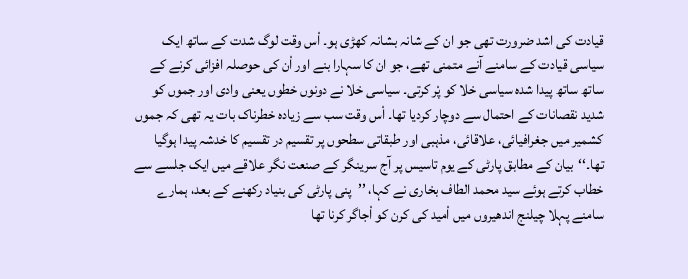قیادت کی اشد ضرورت تھی جو ان کے شانہ بشانہ کھڑی ہو۔ اْس وقت لوگ شدت کے ساتھ ایک سیاسی قیادت کے سامنے آنے متمنی تھے، جو ان کا سہارا بنے اور اْن کی حوصلہ افزائی کرنے کے ساتھ ساتھ پیدا شدہ سیاسی خلا کو پْر کرتی۔ سیاسی خلا نے دونوں خطوں یعنی وادی اور جموں کو شدید نقصانات کے احتمال سے دوچار کردیا تھا۔ اْس وقت سب سے زیادہ خطرناک بات یہ تھی کہ جموں کشمیر میں جغرافیائی، علاقائی، مذہبی اور طبقاتی سطحوں پر تقسیم در تقسیم کا خدشہ پیدا ہوگیا تھا۔‘‘بیان کے مطابق پارٹی کے یوم تاسیس پر آج سرینگر کے صنعت نگر علاقے میں ایک جلسے سے خطاب کرتے ہوئے سید محمد الطاف بخاری نے کہا، ’’پنی پارٹی کی بنیاد رکھنے کے بعد، ہمارے سامنے پہلا چیلنج اندھیروں میں اْمید کی کرن کو اْجاگر کرنا تھا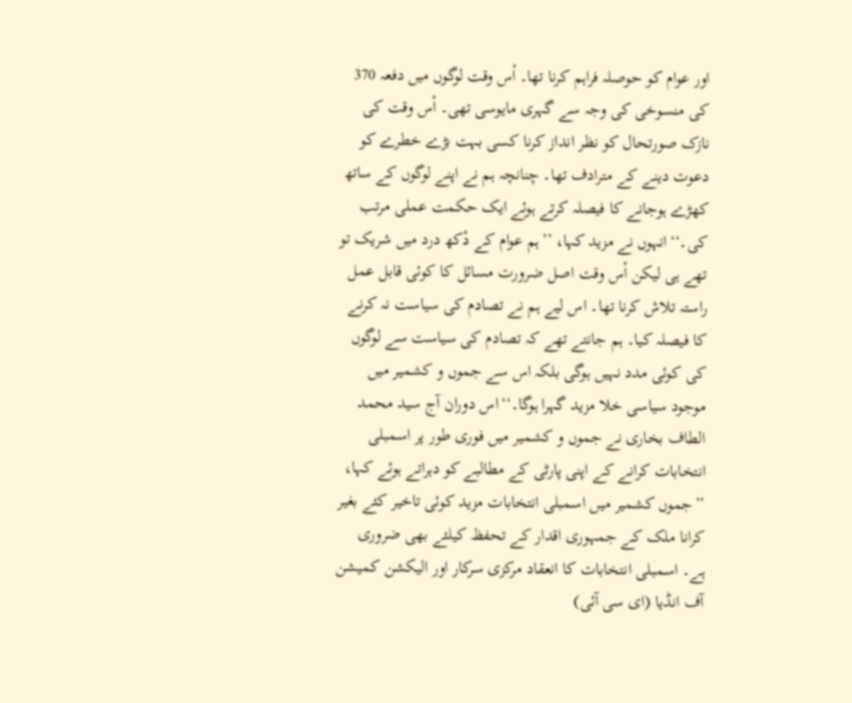اور عوام کو حوصلہ فراہم کرنا تھا۔ اْس وقت لوگوں میں دفعہ 370 کی منسوخی کی وجہ سے گہری مایوسی تھی۔ اْس وقت کی نازک صورتحال کو نظر انداز کرنا کسی بہت بڑے خطرے کو دعوت دینے کے مترادف تھا۔ چنانچہ ہم نے اپنے لوگوں کے ساتھ کھڑے ہوجانے کا فیصلہ کرتے ہوئے ایک حکمت عملی مرتب کی۔‘‘انہوں نے مزید کہا، ’’ہم عوام کے دْکھ درد میں شریک تو تھے ہی لیکن اْس وقت اصل ضرورت مسائل کا کوئی قابل عمل راستہ تلاش کرنا تھا۔ اس لیے ہم نے تصادم کی سیاست نہ کرنے کا فیصلہ کیا۔ ہم جانتے تھے کہ تصادم کی سیاست سے لوگوں کی کوئی مدد نہیں ہوگی بلکہ اس سے جموں و کشمیر میں موجود سیاسی خلا مزید گہرا ہوگا۔‘‘اس دوران آج سید محمد الطاف بخاری نے جموں و کشمیر میں فوری طور پر اسمبلی انتخابات کرانے کے اپنی پارٹی کے مطالبے کو دہراتے ہوئے کہا، ’’جموں کشمیر میں اسمبلی انتخابات مزید کوئی تاخیر کئے بغیر کرانا ملک کے جمہوری اقدار کے تحفظ کیلئے بھی ضروری ہے۔ اسمبلی انتخابات کا انعقاد مرکزی سرکار اور الیکشن کمیشن آف انڈیا (ای سی آئی)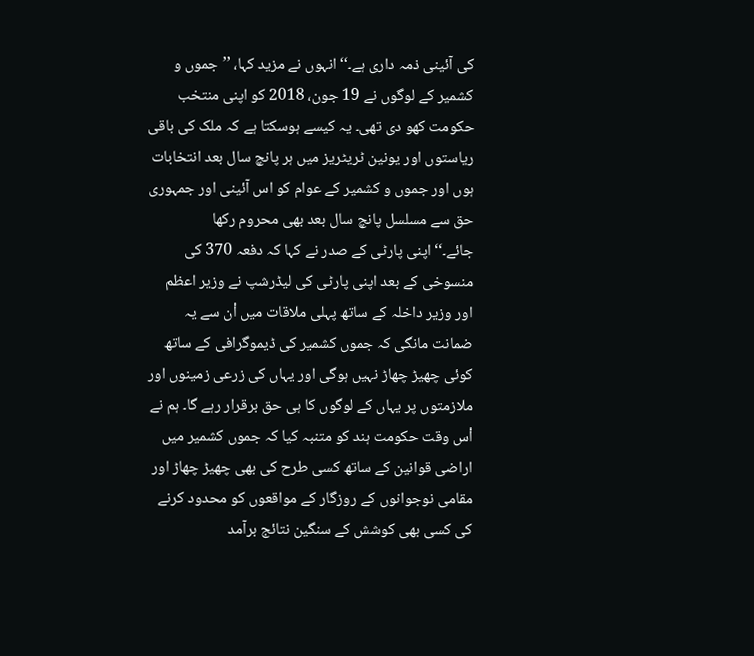کی آئینی ذمہ داری ہے۔‘‘انہوں نے مزید کہا، ’’جموں و کشمیر کے لوگوں نے 19 جون، 2018 کو اپنی منتخب حکومت کھو دی تھی۔ یہ کیسے ہوسکتا ہے کہ ملک کی باقی ریاستوں اور یونین ٹریٹریز میں ہر پانچ سال بعد انتخابات ہوں اور جموں و کشمیر کے عوام کو اس آئینی اور جمہوری حق سے مسلسل پانچ سال بعد بھی محروم رکھا جائے۔‘‘اپنی پارٹی کے صدر نے کہا کہ دفعہ 370 کی منسوخی کے بعد اپنی پارٹی کی لیڈرشپ نے وزیر اعظم اور وزیر داخلہ کے ساتھ پہلی ملاقات میں اْن سے یہ ضمانت مانگی کہ جموں کشمیر کی ڈیموگرافی کے ساتھ کوئی چھیڑ چھاڑ نہیں ہوگی اور یہاں کی زرعی زمینوں اور ملازمتوں پر یہاں کے لوگوں کا ہی حق برقرار رہے گا۔ ہم نے اْس وقت حکومت ہند کو متنبہ کیا کہ جموں کشمیر میں اراضی قوانین کے ساتھ کسی طرح کی بھی چھیڑ چھاڑ اور مقامی نوجوانوں کے روزگار کے مواقعوں کو محدود کرنے کی کسی بھی کوشش کے سنگین نتائج برآمد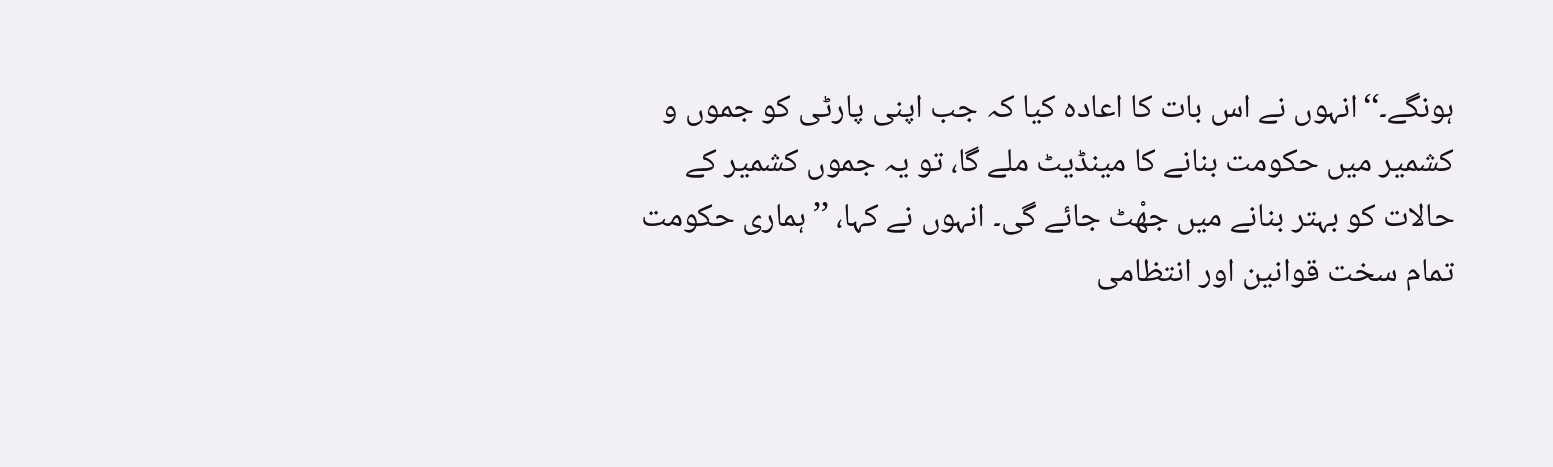ہونگے۔‘‘انہوں نے اس بات کا اعادہ کیا کہ جب اپنی پارٹی کو جموں و کشمیر میں حکومت بنانے کا مینڈیٹ ملے گا، تو یہ جموں کشمیر کے حالات کو بہتر بنانے میں جھْٹ جائے گی۔ انہوں نے کہا، ’’ہماری حکومت تمام سخت قوانین اور انتظامی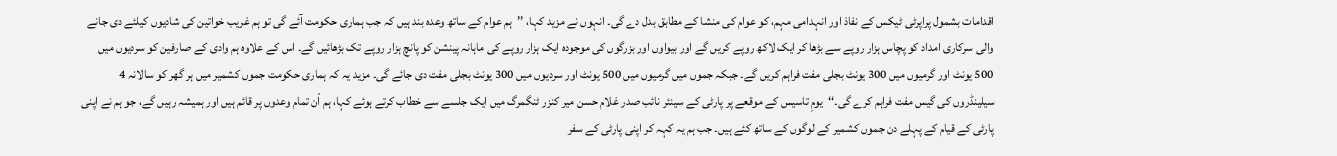اقدامات بشمول پراپرٹی ٹیکس کے نفاذ اور انہدامی مہم، کو عوام کی منشا کے مطابق بدل دے گی۔ انہوں نے مزید کہا، ’’ہم عوام کے ساتھ وعدہ بند ہیں کہ جب ہماری حکومت آئے گی تو ہم غریب خواتین کی شادیوں کیلئے دی جانے والی سرکاری امداد کو پچاس ہزار روپے سے بڑھا کر ایک لاکھ روپے کریں گے اور بیواوں اور بزرگوں کی موجودہ ایک ہزار روپے کی ماہانہ پینشن کو پانچ ہزار روپے تک بڑھائیں گے۔ اس کے علاوہ ہم وادی کے صارفین کو سردیوں میں 500 یونٹ اور گرمیوں میں 300 یونٹ بجلی مفت فراہم کریں گے۔ جبکہ جموں میں گرمیوں میں 500 یونٹ اور سردیوں میں 300 یونٹ بجلی مفت دی جائے گی۔ مزید یہ کہ ہماری حکومت جموں کشمیر میں ہر گھر کو سالانہ 4 سیلینڈروں کی گیس مفت فراہم کرے گی۔‘‘یومِ تاسیس کے موقعے پر پارٹی کے سینئر نائب صدر غلام حسن میر کنزر ٹنگمرگ میں ایک جلسے سے خطاب کرتے ہوئے کہا، ہم اْن تمام وعدوں پر قائم ہیں اور ہمیشہ رہیں گے، جو ہم نے اپنی پارٹی کے قیام کے پہلے دن جموں کشمیر کے لوگوں کے ساتھ کئے ہیں۔ جب ہم یہ کہہ کر اپنی پارٹی کے سفر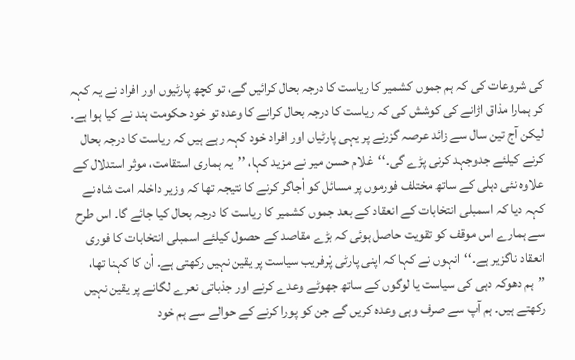کی شروعات کی کہ ہم جموں کشمیر کا ریاست کا درجہ بحال کرائیں گے، تو کچھ پارٹیوں اور افراد نے یہ کہہ کر ہمارا مذاق اڑانے کی کوشش کی کہ ریاست کا درجہ بحال کرانے کا وعدہ تو خود حکومت ہند نے کیا ہوا ہے۔ لیکن آج تین سال سے زائد عرصہ گزرنے پر یہی پارٹیاں اور افراد خود کہہ رہے ہیں کہ ریاست کا درجہ بحال کرنے کیلئے جدوجہد کرنی پڑے گی۔‘‘غلام حسن میر نے مزید کہا، ’’یہ ہماری استقامت، موثر استدلال کے علاوہ نئی دہلی کے ساتھ مختلف فورموں پر مسائل کو اْجاگر کرنے کا نتیجہ تھا کہ وزیر داخلہ امت شاہ نے کہہ دیا کہ اسمبلی انتخابات کے انعقاد کے بعد جموں کشمیر کا ریاست کا درجہ بحال کیا جائے گا۔ اس طرح سے ہمارے اس موقف کو تقویت حاصل ہوئی کہ بڑے مقاصد کے حصول کیلئے اسمبلی انتخابات کا فوری انعقاد ناگزیر ہے۔‘‘انہوں نے کہا کہ اپنی پارٹی پْرفریب سیاست پر یقین نہیں رکھتی ہے۔ اْن کا کہنا تھا، ’’ہم دھوکہ دہی کی سیاست یا لوگوں کے ساتھ جھوٹے وعدے کرنے اور جذباتی نعرے لگانے پر یقین نہیں رکھتے ہیں۔ ہم آپ سے صرف وہی وعدہ کریں گے جن کو پورا کرنے کے حوالے سے ہم خود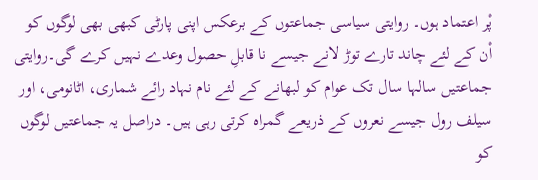پْر اعتماد ہوں۔ روایتی سیاسی جماعتوں کے برعکس اپنی پارٹی کبھی بھی لوگوں کو اْن کے لئے چاند تارے توڑ لانے جیسے نا قابلِ حصول وعدے نہیں کرے گی۔روایتی جماعتیں سالہا سال تک عوام کو لبھانے کے لئے نام نہاد رائے شماری، اٹانومی، اور سیلف رول جیسے نعروں کے ذریعے گمراہ کرتی رہی ہیں۔ دراصل یہ جماعتیں لوگوں کو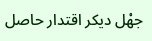جھْل دیکر اقتدار حاصل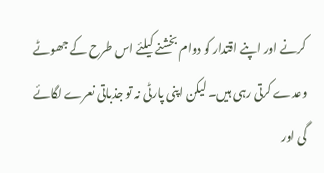کرنے اور اپنے اقتدار کو دوام بخشنے کیلئے اس طرح کے جھوٹے وعدے کرتی رہی ہیں۔ لیکن اپنی پارٹی نہ تو جذباتی نعرے لگائے گی اور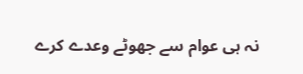نہ ہی عوام سے جھوٹے وعدے کرے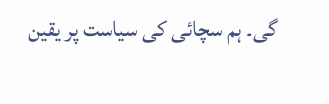گی۔ ہم سچائی کی سیاست پر یقین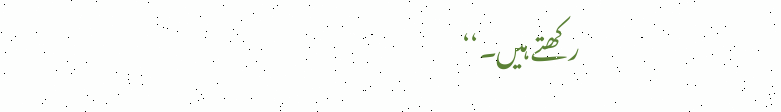رکھتے ہیں۔‘‘